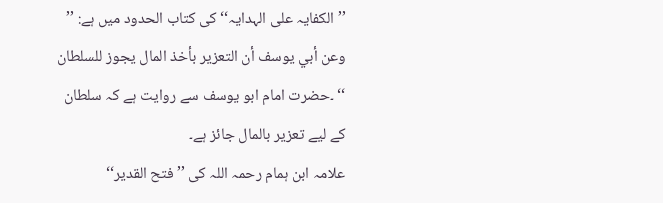’’الکفایہ علی الہدایہ‘‘ کی کتاب الحدود میں ہے: ’’ وعن أبي یوسف أن التعزیر بأخذ المال یجوز للسلطان ‘‘ ۔حضرت امام ابو یوسف سے روایت ہے کہ سلطان کے لیے تعزیر بالمال جائز ہے۔
علامہ ابن ہمام رحمہ اللہ کی ’’فتح القدیر‘‘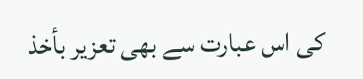کی اس عبارت سے بھی تعزیر بأخذ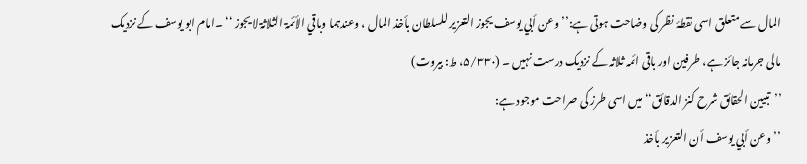المال سے متعلق اسی نقطۂ نظر کی وضاحت ہوتی ہے:’’ وعن أبي یوسف یجوز التعزیر للسلطان بأخذ المال ، وعندہما وباقي الأئمۃ الثلاثۃ لا یجوز ‘‘ ۔امام ابو یوسف کے نزدیک مالی جرمانہ جائز ہے، طرفین اور باقی ائمہ ثلاثہ کے نزدیک درست نہیں ۔ (۵/۳۳۰، ط: بیروت)
’’تبیین الحقائق شرح کنز الدقائق‘‘ میں اسی طرز کی صراحت موجود ہے:
’’ وعن أبي یوسف أن التعزیر بأخذ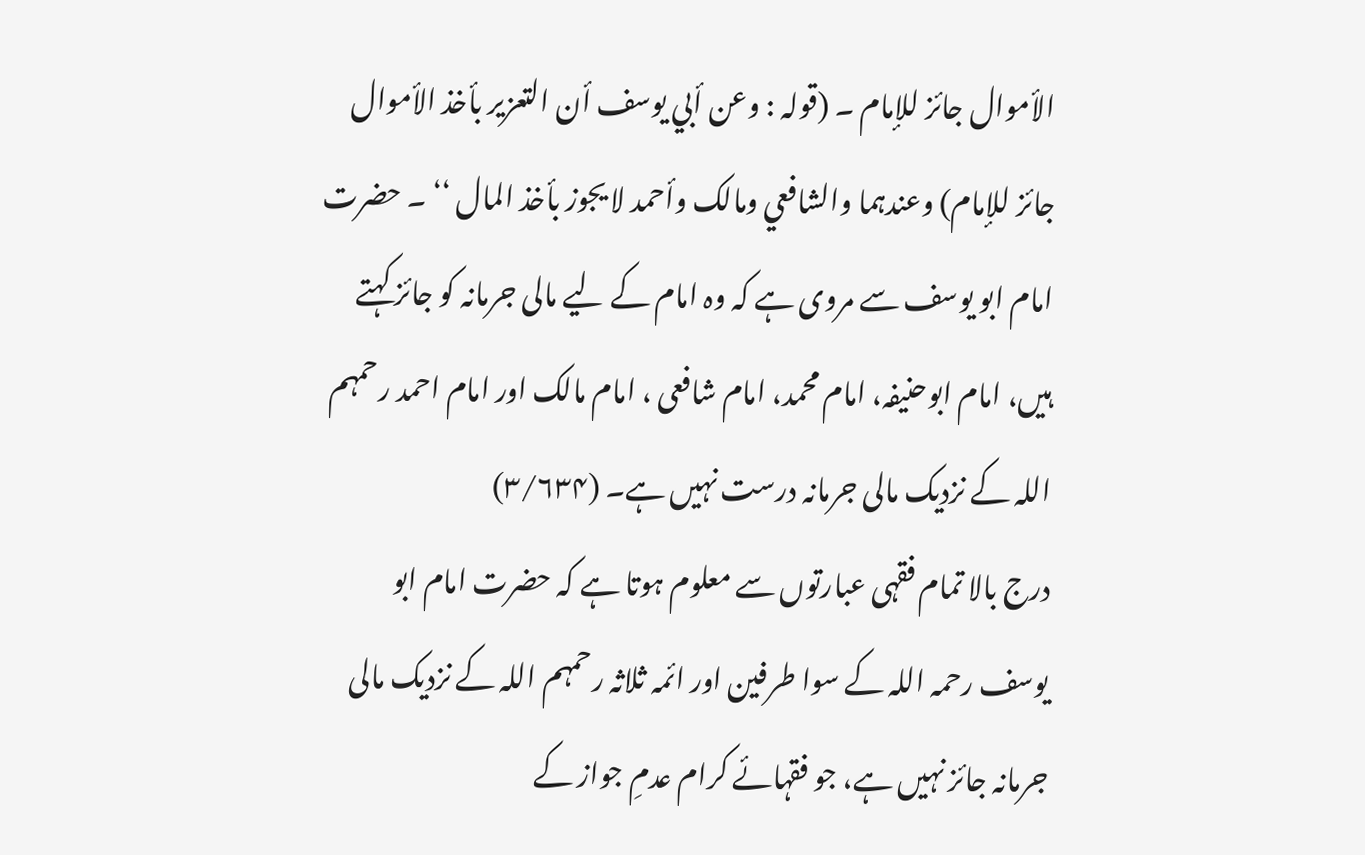الأموال جائز للإمام ۔ (قولہ : وعن أبي یوسف أن التعزیر بأخذ الأموال جائز للإمام) وعندہما والشافعي ومالک وأحمد لا یجوز بأخذ المال ‘‘ ۔ حضرت امام ابو یوسف سے مروی ہے کہ وہ امام کے لیے مالی جرمانہ کو جائز کہتے ہیں، امام ابوحنیفہ، امام محمد، امام شافعی ، امام مالک اور امام احمد رحمہم اللہ کے نزدیک مالی جرمانہ درست نہیں ہے۔ (۳/۶۳۴)
درج بالا تمام فقہی عبارتوں سے معلوم ہوتا ہے کہ حضرت امام ابو یوسف رحمہ اللہ کے سوا طرفین اور ائمہ ثلاثہ رحمہم اللہ کے نزدیک مالی جرمانہ جائز نہیں ہے، جو فقہائے کرام عدمِ جواز کے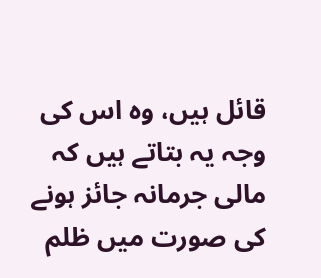قائل ہیں، وہ اس کی وجہ یہ بتاتے ہیں کہ مالی جرمانہ جائز ہونے کی صورت میں ظلم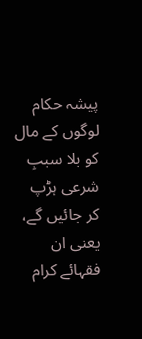پیشہ حکام لوگوں کے مال کو بلا سببِ شرعی ہڑپ کر جائیں گے، یعنی ان فقہائے کرام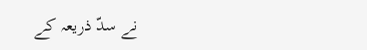نے سدّ ذریعہ کے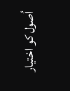اُصول کو اختیار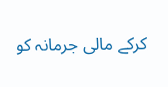کرکے مالی جرمانہ کو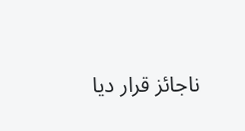ناجائز قرار دیا